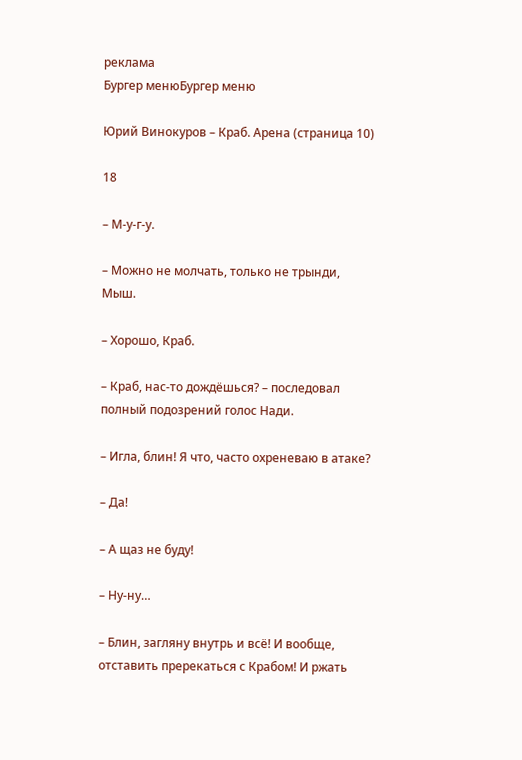реклама
Бургер менюБургер меню

Юрий Винокуров – Краб. Арена (страница 10)

18

– М-у-г-у.

– Можно не молчать, только не трынди, Мыш.

– Хорошо, Краб.

– Краб, нас-то дождёшься? – последовал полный подозрений голос Нади.

– Игла, блин! Я что, часто охреневаю в атаке?

– Да!

– А щаз не буду!

– Ну-ну…

– Блин, загляну внутрь и всё! И вообще, отставить пререкаться с Крабом! И ржать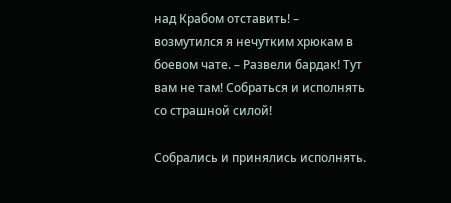над Крабом отставить! – возмутился я нечутким хрюкам в боевом чате. – Развели бардак! Тут вам не там! Собраться и исполнять со страшной силой!

Собрались и принялись исполнять.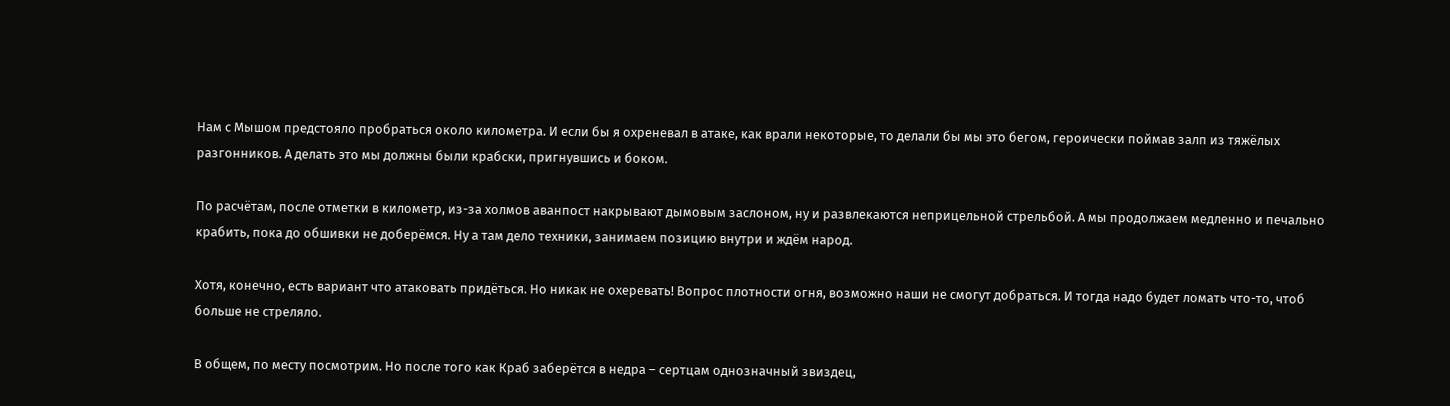Нам с Мышом предстояло пробраться около километра. И если бы я охреневал в атаке, как врали некоторые, то делали бы мы это бегом, героически поймав залп из тяжёлых разгонников. А делать это мы должны были крабски, пригнувшись и боком.

По расчётам, после отметки в километр, из-за холмов аванпост накрывают дымовым заслоном, ну и развлекаются неприцельной стрельбой. А мы продолжаем медленно и печально крабить, пока до обшивки не доберёмся. Ну а там дело техники, занимаем позицию внутри и ждём народ.

Хотя, конечно, есть вариант что атаковать придёться. Но никак не охеревать! Вопрос плотности огня, возможно наши не смогут добраться. И тогда надо будет ломать что-то, чтоб больше не стреляло.

В общем, по месту посмотрим. Но после того как Краб заберётся в недра – сертцам однозначный звиздец,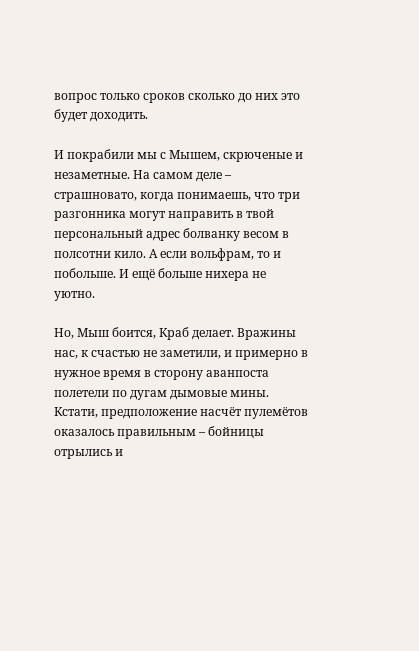вопрос только сроков сколько до них это будет доходить.

И покрабили мы с Мышем, скрюченые и незаметные. На самом деле – страшновато, когда понимаешь, что три разгонника могут направить в твой персональный адрес болванку весом в полсотни кило. А если вольфрам, то и побольше. И ещё больше нихера не уютно.

Но, Мыш боится, Краб делает. Вражины нас, к счастью не заметили, и примерно в нужное время в сторону аванпоста полетели по дугам дымовые мины. Кстати, предположение насчёт пулемётов оказалось правильным – бойницы отрылись и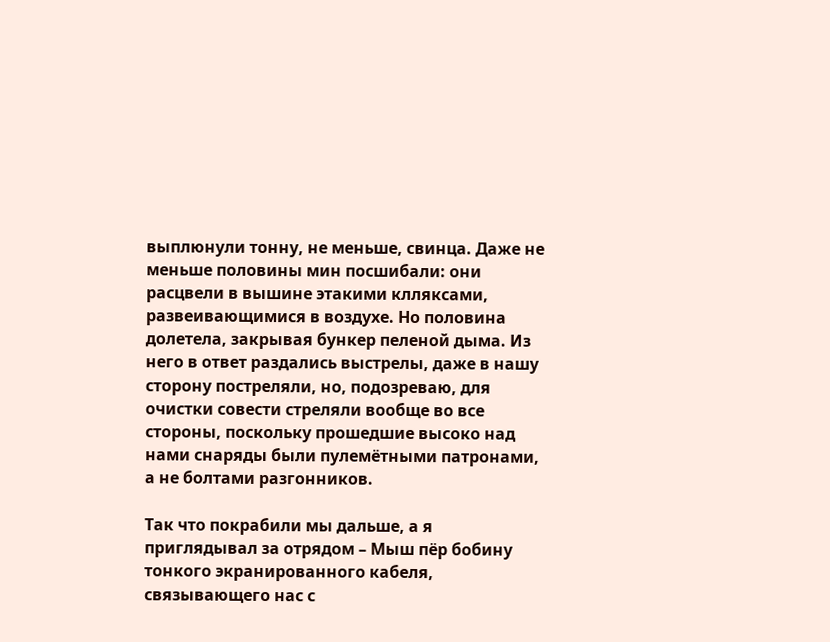выплюнули тонну, не меньше, свинца. Даже не меньше половины мин посшибали: они расцвели в вышине этакими клляксами, развеивающимися в воздухе. Но половина долетела, закрывая бункер пеленой дыма. Из него в ответ раздались выстрелы, даже в нашу сторону постреляли, но, подозреваю, для очистки совести стреляли вообще во все стороны, поскольку прошедшие высоко над нами снаряды были пулемётными патронами, а не болтами разгонников.

Так что покрабили мы дальше, а я приглядывал за отрядом – Мыш пёр бобину тонкого экранированного кабеля, связывающего нас с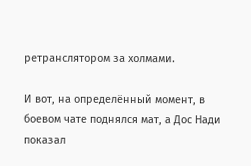ретранслятором за холмами.

И вот, на определённый момент, в боевом чате поднялся мат, а Дос Нади показал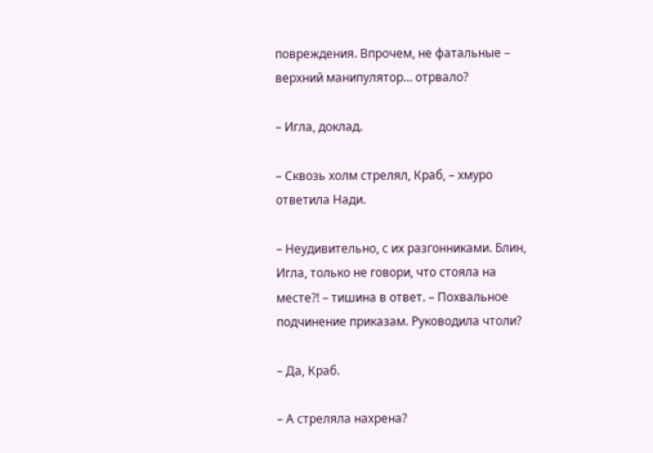повреждения. Впрочем, не фатальные – верхний манипулятор… отрвало?

– Игла, доклад.

– Сквозь холм стрелял, Краб, – хмуро ответила Нади.

– Неудивительно, с их разгонниками. Блин, Игла, только не говори, что стояла на месте?! – тишина в ответ. – Похвальное подчинение приказам. Руководила чтоли?

– Да, Краб.

– А стреляла нахрена?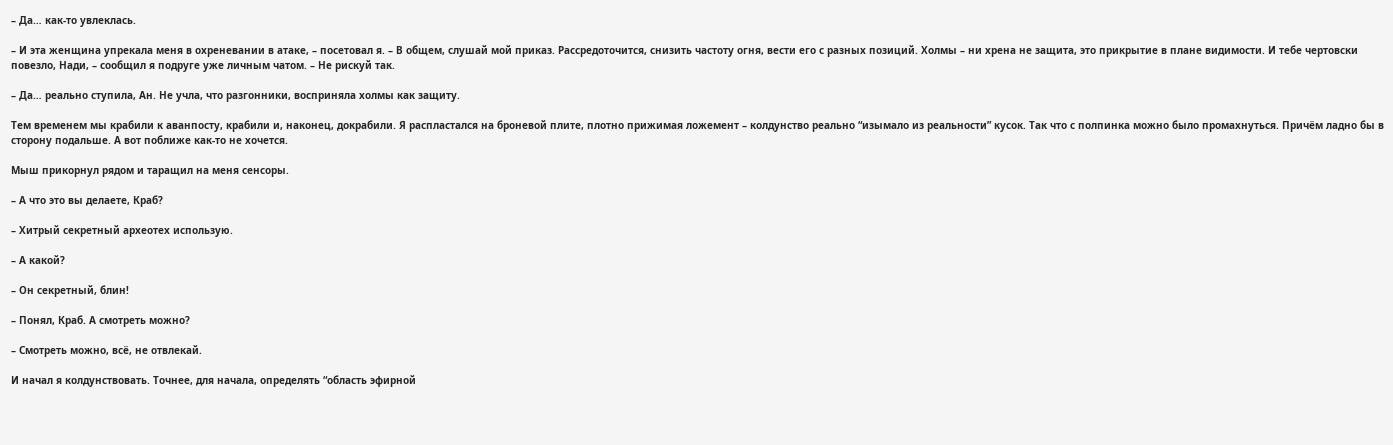– Да… как-то увлеклась.

– И эта женщина упрекала меня в охреневании в атаке, – посетовал я. – В общем, слушай мой приказ. Рассредоточится, снизить частоту огня, вести его с разных позиций. Холмы – ни хрена не защита, это прикрытие в плане видимости. И тебе чертовски повезло, Нади, – сообщил я подруге уже личным чатом. – Не рискуй так.

– Да… реально ступила, Ан. Не учла, что разгонники, восприняла холмы как защиту.

Тем временем мы крабили к аванпосту, крабили и, наконец, докрабили. Я распластался на броневой плите, плотно прижимая ложемент – колдунство реально “изымало из реальности” кусок. Так что с полпинка можно было промахнуться. Причём ладно бы в сторону подальше. А вот поближе как-то не хочется.

Мыш прикорнул рядом и таращил на меня сенсоры.

– А что это вы делаете, Краб?

– Хитрый секретный археотех использую.

– А какой?

– Он секретный, блин!

– Понял, Краб. А смотреть можно?

– Смотреть можно, всё, не отвлекай.

И начал я колдунствовать. Точнее, для начала, определять “область эфирной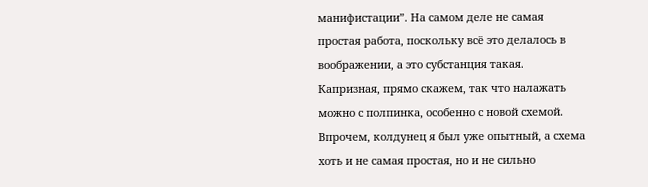манифистации”. На самом деле не самая простая работа, поскольку всё это делалось в воображении, а это субстанция такая. Капризная, прямо скажем, так что налажать можно с полпинка, особенно с новой схемой. Впрочем, колдунец я был уже опытный, а схема хоть и не самая простая, но и не сильно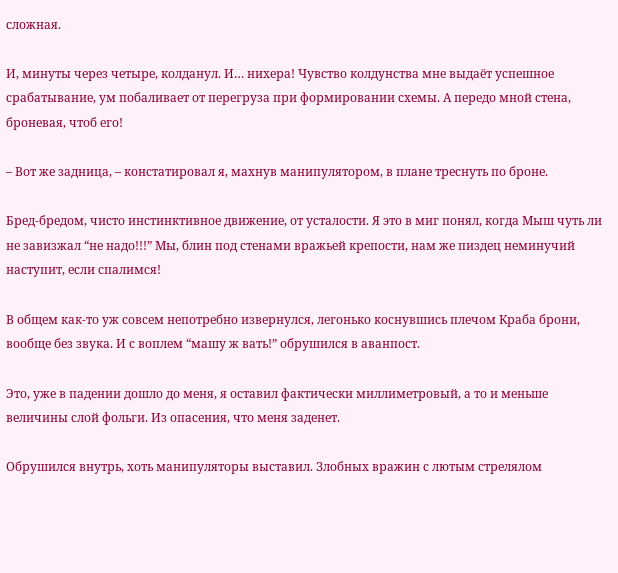сложная.

И, минуты через четыре, колданул. И… нихера! Чувство колдунства мне выдаёт успешное срабатывание, ум побаливает от перегруза при формировании схемы. А передо мной стена, броневая, чтоб его!

– Вот же задница, – констатировал я, махнув манипулятором, в плане треснуть по броне.

Бред-бредом, чисто инстинктивное движение, от усталости. Я это в миг понял, когда Мыш чуть ли не завизжал “не надо!!!” Мы, блин под стенами вражьей крепости, нам же пиздец неминучий наступит, если спалимся!

В общем как-то уж совсем непотребно извернулся, легонько коснувшись плечом Краба брони, вообще без звука. И с воплем “машу ж вать!” обрушился в аванпост.

Это, уже в падении дошло до меня, я оставил фактически миллиметровый, а то и меньше величины слой фольги. Из опасения, что меня заденет.

Обрушился внутрь, хоть манипуляторы выставил. Злобных вражин с лютым стрелялом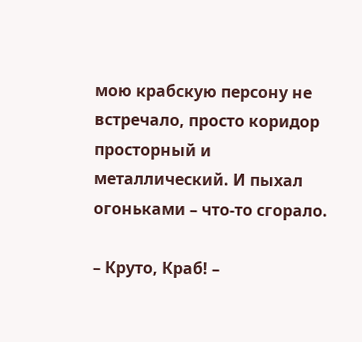мою крабскую персону не встречало, просто коридор просторный и металлический. И пыхал огоньками – что-то сгорало.

– Круто, Краб! –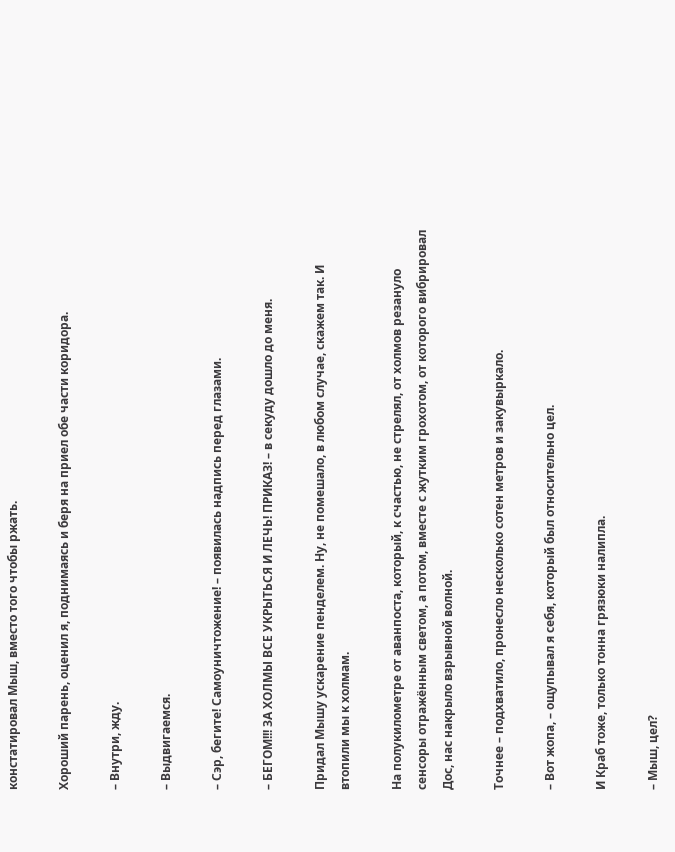констатировал Мыш, вместо того чтобы ржать.

Хороший парень, оценил я, поднимаясь и беря на приел обе части коридора.

– Внутри, жду.

– Выдвигаемся.

– Сэр, бегите! Самоуничтожение! – появилась надпись перед глазами.

– БЕГОМ!!! ЗА ХОЛМЫ ВСЕ УКРЫТЬСЯ И ЛЕЧЬ! ПРИКАЗ! – в секуду дошло до меня.

Придал Мышу ускарение пенделем. Ну, не помешало, в любом случае, скажем так. И втопили мы к холмам.

На полукилометре от аванпоста, который, к счастью, не стрелял, от холмов резануло сенсоры отражённым светом, а потом, вместе с жутким грохотом, от которого вибрировал Дос, нас накрыло взрывной волной.

Точнее – подхватило, пронесло несколько сотен метров и закувыркало.

– Вот жопа, – ощупывал я себя, который был относительно цел.

И Краб тоже, только тонна грязюки налипла.

– Мыш, цел?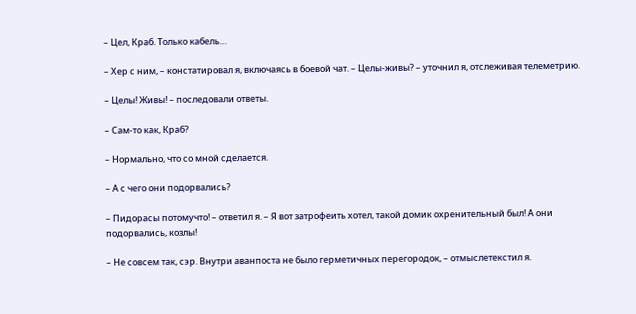– Цел, Краб. Только кабель…

– Хер с ним, – констатировал я, включаясь в боевой чат. – Целы-живы? – уточнил я, отслеживая телеметрию.

– Целы! Живы! – последовали ответы.

– Сам-то как, Краб?

– Нормально, что со мной сделается.

– А с чего они подорвались?

– Пидорасы потомучто! – ответил я. – Я вот затрофеить хотел, такой домик охренительный был! А они подорвались, козлы!

– Не совсем так, сэр. Внутри аванпоста не было герметичных перегородок, – отмыслетекстил я.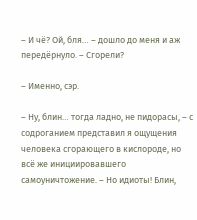– И чё? Ой, бля… – дошло до меня и аж передёрнуло. – Сгорели?

– Именно, сэр.

– Ну, блин… тогда ладно, не пидорасы, – с содроганием представил я ощущения человека сгорающего в кислороде, но всё же инициировавшего самоуничтожение. – Но идиоты! Блин,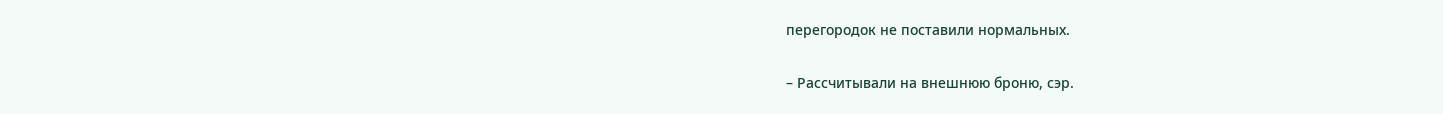перегородок не поставили нормальных.

– Рассчитывали на внешнюю броню, сэр.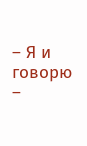– Я и говорю –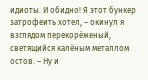идиоты. И обидно! Я этот бункер затрофеить хотел, – окинул я взглядом перекорёженый, светящийся калёным металлом остов. – Ну и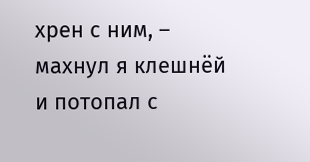хрен с ним, – махнул я клешнёй и потопал с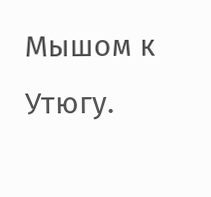Мышом к Утюгу.